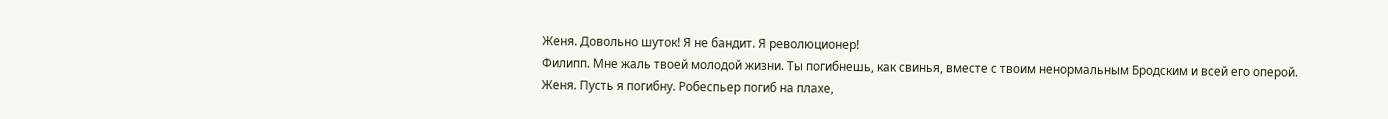Женя. Довольно шуток! Я не бандит. Я революционер!
Филипп. Мне жаль твоей молодой жизни. Ты погибнешь, как свинья, вместе с твоим ненормальным Бродским и всей его оперой.
Женя. Пусть я погибну. Робеспьер погиб на плахе,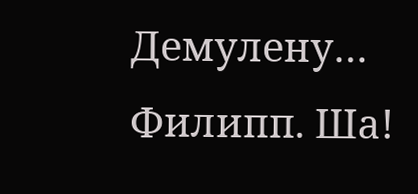Демулену…
Филипп. Ша!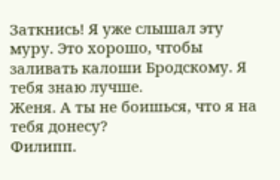Заткнись! Я уже слышал эту муру. Это хорошо, чтобы заливать калоши Бродскому. Я тебя знаю лучше.
Женя. А ты не боишься, что я на тебя донесу?
Филипп.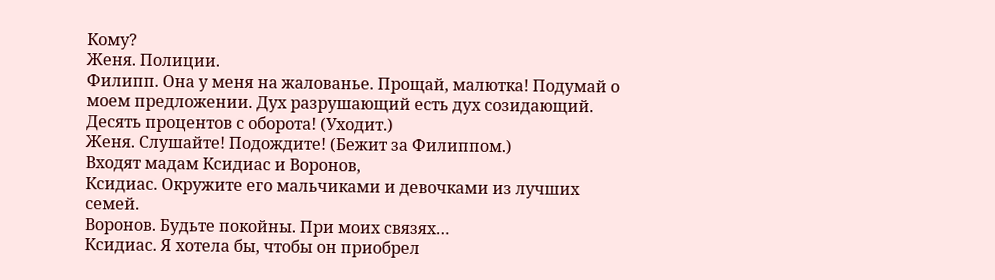Кому?
Женя. Полиции.
Филипп. Она у меня на жалованье. Прощай, малютка! Подумай о моем предложении. Дух разрушающий есть дух созидающий. Десять процентов с оборота! (Уходит.)
Женя. Слушайте! Подождите! (Бежит за Филиппом.)
Входят мадам Ксидиас и Воронов,
Ксидиас. Окружите его мальчиками и девочками из лучших семей.
Воронов. Будьте покойны. При моих связях…
Ксидиас. Я хотела бы, чтобы он приобрел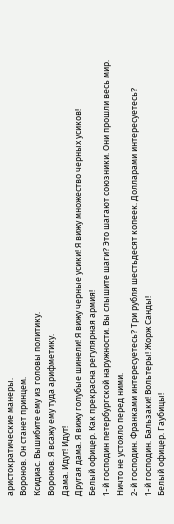аристократические манеры.
Воронов. Он станет принцем.
Ксидиас. Вышибите ему из головы политику.
Воронов. Я всажу ему туда арифметику.
Дама. Идут! Идут!
Другая дама. Я вижу голубые шинели! Я вижу черные усики! Я вижу множество черных усиков!
Белый офицер. Как прекрасна регулярная армия!
1-й господин петербургской наружности. Вы слышите шаги? Это шагают союзники. Они прошли весь мир. Ничто не устояло перед ними.
2-й господин. Франками интересуетесь? Три рубля шестьдесят копеек. Долларами интересуетесь?
1-й господин. Бальзаки! Вольтеры! Жорж Санды!
Белый офицер. Гаубицы!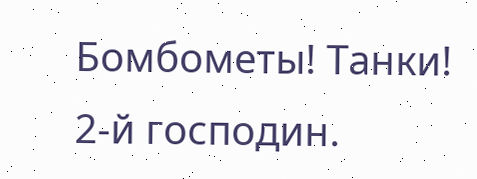Бомбометы! Танки!
2-й господин.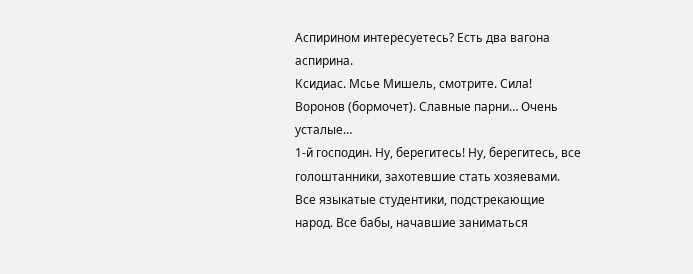Аспирином интересуетесь? Есть два вагона аспирина.
Ксидиас. Мсье Мишель, смотрите. Сила!
Воронов (бормочет). Славные парни… Очень усталые…
1-й господин. Ну, берегитесь! Ну, берегитесь, все голоштанники, захотевшие стать хозяевами. Все языкатые студентики, подстрекающие народ. Все бабы, начавшие заниматься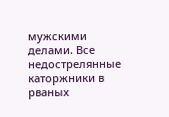мужскими делами. Все недострелянные каторжники в рваных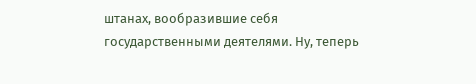штанах, вообразившие себя государственными деятелями. Ну, теперь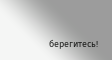берегитесь!